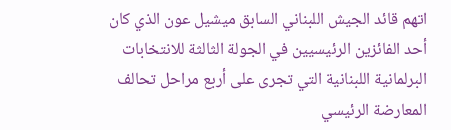اتهم قائد الجيش اللبناني السابق ميشيل عون الذي كان أحد الفائزين الرئيسيين في الجولة الثالثة للانتخابات البرلمانية اللبنانية التي تجرى على أربع مراحل تحالف المعارضة الرئيسي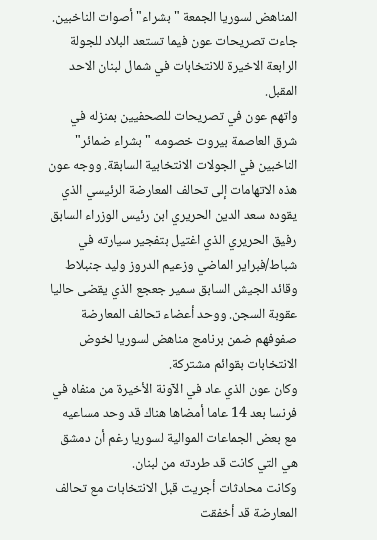المناهض لسوريا الجمعة "بشراء" أصوات الناخبين.
جاءت تصريحات عون فيما تستعد البلاد للجولة الرابعة الاخيرة للانتخابات في شمال لبنان الاحد المقبل.
واتهم عون في تصريحات للصحفيين بمنزله في شرق العاصمة بيروت خصومه "بشراء ضمائر" الناخبين في الجولات الانتخابية السابقة. ووجه عون هذه الاتهامات إلى تحالف المعارضة الرئيسي الذي يقوده سعد الدين الحريري ابن رئيس الوزراء السابق رفيق الحريري الذي اغتيل بتفجير سيارته في شباط/فبراير الماضي وزعيم الدروز وليد جنبلاط وقائد الجيش السابق سمير جعجع الذي يقضى حاليا عقوبة السجن. ووحد أعضاء تحالف المعارضة صفوفهم ضمن برنامج مناهض لسوريا لخوض الانتخابات بقوائم مشتركة.
وكان عون الذي عاد في الآونة الأخيرة من منفاه في فرنسا بعد 14 عاما أمضاها هناك قد وحد مساعيه مع بعض الجماعات الموالية لسوريا رغم أن دمشق هي التي كانت قد طردته من لبنان.
وكانت محادثات أجريت قبل الانتخابات مع تحالف المعارضة قد أخفقت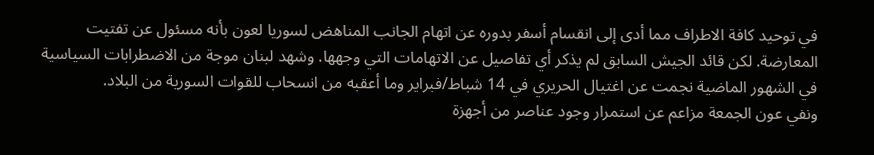في توحيد كافة الاطراف مما أدى إلى انقسام أسفر بدوره عن اتهام الجانب المناهض لسوريا لعون بأنه مسئول عن تفتيت المعارضة. لكن قائد الجيش السابق لم يذكر أي تفاصيل عن الاتهامات التي وجهها. وشهد لبنان موجة من الاضطرابات السياسية في الشهور الماضية نجمت عن اغتيال الحريري في 14 شباط/فبراير وما أعقبه من انسحاب للقوات السورية من البلاد.
ونفي عون الجمعة مزاعم عن استمرار وجود عناصر من أجهزة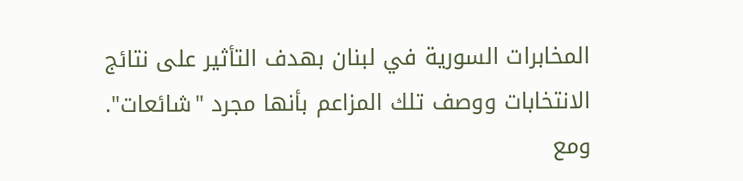المخابرات السورية في لبنان بهدف التأثير على نتائج الانتخابات ووصف تلك المزاعم بأنها مجرد "شائعات".
ومع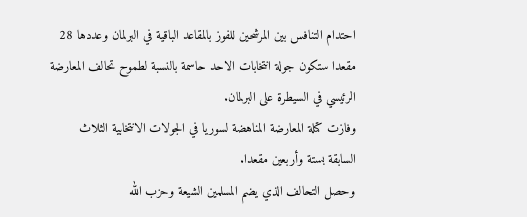احتدام التنافس بين المرشحين للفوز بالمقاعد الباقية في البرلمان وعددها 28 مقعدا ستكون جولة انتخابات الاحد حاسمة بالنسبة لطموح تحالف المعارضة الرئيسي في السيطرة على البرلمان.
وفازت كتلة المعارضة المناهضة لسوريا في الجولات الانتخابية الثلاث السابقة بستة وأربعين مقعدا.
وحصل التحالف الذي يضم المسلمين الشيعة وحزب الله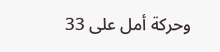وحركة أمل على 33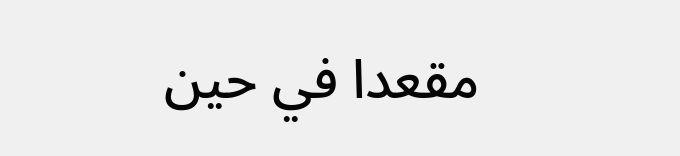مقعدا في حين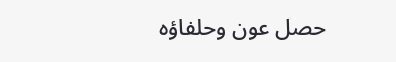حصل عون وحلفاؤه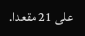على 21 مقعدا.